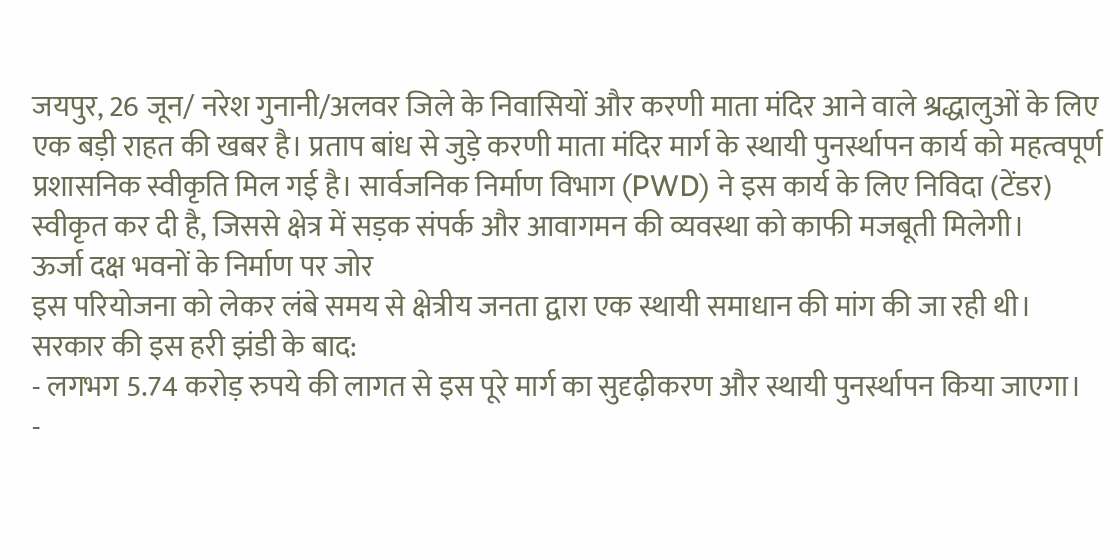जयपुर, 26 जून/ नरेश गुनानी/अलवर जिले के निवासियों और करणी माता मंदिर आने वाले श्रद्धालुओं के लिए एक बड़ी राहत की खबर है। प्रताप बांध से जुड़े करणी माता मंदिर मार्ग के स्थायी पुनर्स्थापन कार्य को महत्वपूर्ण प्रशासनिक स्वीकृति मिल गई है। सार्वजनिक निर्माण विभाग (PWD) ने इस कार्य के लिए निविदा (टेंडर) स्वीकृत कर दी है, जिससे क्षेत्र में सड़क संपर्क और आवागमन की व्यवस्था को काफी मजबूती मिलेगी।
ऊर्जा दक्ष भवनों के निर्माण पर जोर
इस परियोजना को लेकर लंबे समय से क्षेत्रीय जनता द्वारा एक स्थायी समाधान की मांग की जा रही थी। सरकार की इस हरी झंडी के बाद:
- लगभग 5.74 करोड़ रुपये की लागत से इस पूरे मार्ग का सुदृढ़ीकरण और स्थायी पुनर्स्थापन किया जाएगा।
-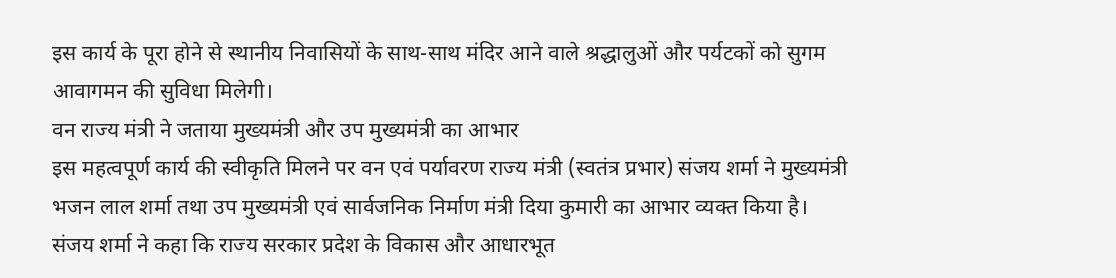इस कार्य के पूरा होने से स्थानीय निवासियों के साथ-साथ मंदिर आने वाले श्रद्धालुओं और पर्यटकों को सुगम आवागमन की सुविधा मिलेगी।
वन राज्य मंत्री ने जताया मुख्यमंत्री और उप मुख्यमंत्री का आभार
इस महत्वपूर्ण कार्य की स्वीकृति मिलने पर वन एवं पर्यावरण राज्य मंत्री (स्वतंत्र प्रभार) संजय शर्मा ने मुख्यमंत्री भजन लाल शर्मा तथा उप मुख्यमंत्री एवं सार्वजनिक निर्माण मंत्री दिया कुमारी का आभार व्यक्त किया है।
संजय शर्मा ने कहा कि राज्य सरकार प्रदेश के विकास और आधारभूत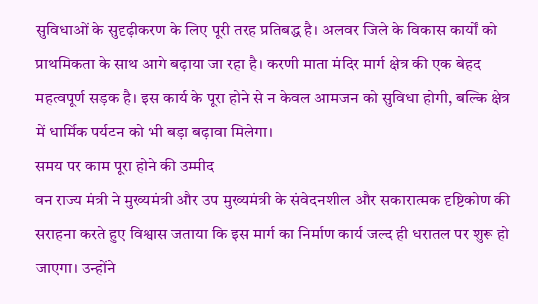सुविधाओं के सुदृढ़ीकरण के लिए पूरी तरह प्रतिबद्ध है। अलवर जिले के विकास कार्यों को प्राथमिकता के साथ आगे बढ़ाया जा रहा है। करणी माता मंदिर मार्ग क्षेत्र की एक बेहद महत्वपूर्ण सड़क है। इस कार्य के पूरा होने से न केवल आमजन को सुविधा होगी, बल्कि क्षेत्र में धार्मिक पर्यटन को भी बड़ा बढ़ावा मिलेगा।
समय पर काम पूरा होने की उम्मीद
वन राज्य मंत्री ने मुख्यमंत्री और उप मुख्यमंत्री के संवेदनशील और सकारात्मक दृष्टिकोण की सराहना करते हुए विश्वास जताया कि इस मार्ग का निर्माण कार्य जल्द ही धरातल पर शुरू हो जाएगा। उन्होंने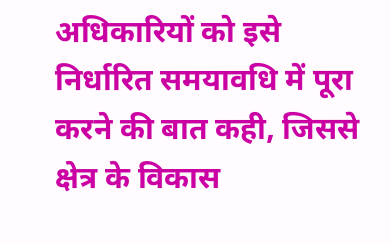अधिकारियों को इसे निर्धारित समयावधि में पूरा करने की बात कही, जिससे क्षेत्र के विकास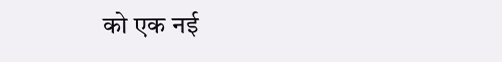को एक नई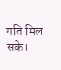गति मिल सके।